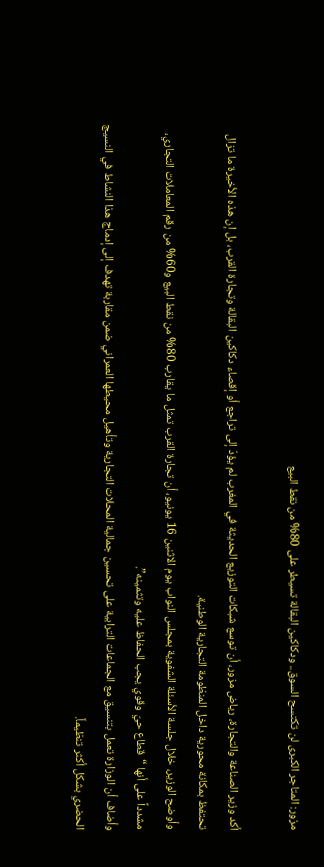مزور: المتاجر الكبرى لن تكتسح السوق.. ودكاكين البقالة تسيطر على 80% من نقط البيع

أكد وزير الصناعة والتجارة، رياض مزور، أن توسع شبكات التوزيع الحديثة في المغرب لم يؤدّ إلى تراجع أو إقصاء دكاكين البقالة وتجارة القرب، بل إن هذه الأخيرة ما تزال تحتفظ بمكانة محورية داخل المنظومة التجارية الوطنية.
وأوضح الوزير، خلال جلسة الأسئلة الشفوية بمجلس النواب يوم الاثنين 16 يونيو، أن تجارة القرب تمثل ما يقارب 80% من نقط البيع و60% من رقم المعاملات التجاري، مشدداً على أنها “قطاع حيّ وقوي يجب الحفاظ عليه وتثمينه”.
وأضاف أن الوزارة تعمل بتنسيق مع الجماعات الترابية على تحسين جمالية المحلات التجارية وتأهيل محيطها العمراني ضمن مقاربة تهدف إلى إدماج هذا النشاط في النسيج الحضري بشكل أكثر تنظيماً.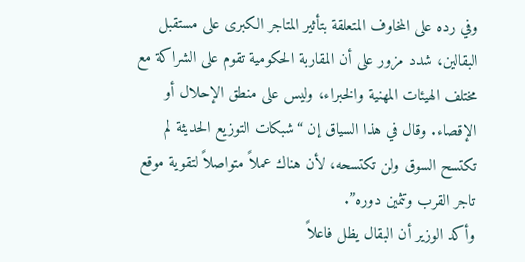وفي رده على المخاوف المتعلقة بتأثير المتاجر الكبرى على مستقبل البقالين، شدد مزور على أن المقاربة الحكومية تقوم على الشراكة مع مختلف الهيئات المهنية والخبراء، وليس على منطق الإحلال أو الإقصاء. وقال في هذا السياق إن “شبكات التوزيع الحديثة لم تكتسح السوق ولن تكتسحه، لأن هناك عملاً متواصلاً لتقوية موقع تاجر القرب وتثمين دوره”.
وأكد الوزير أن البقال يظل فاعلاً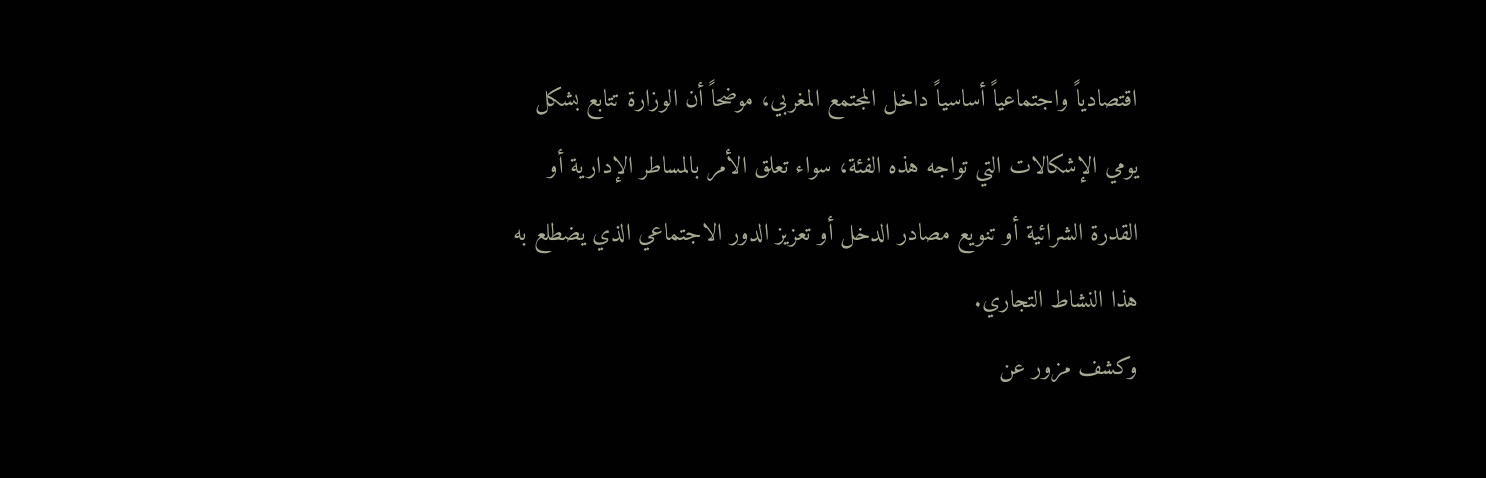اقتصادياً واجتماعياً أساسياً داخل المجتمع المغربي، موضحاً أن الوزارة تتابع بشكل يومي الإشكالات التي تواجه هذه الفئة، سواء تعلق الأمر بالمساطر الإدارية أو القدرة الشرائية أو تنويع مصادر الدخل أو تعزيز الدور الاجتماعي الذي يضطلع به هذا النشاط التجاري.
وكشف مزور عن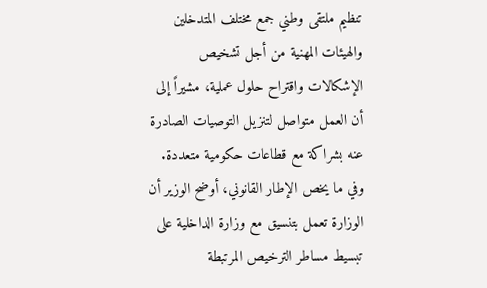تنظيم ملتقى وطني جمع مختلف المتدخلين والهيئات المهنية من أجل تشخيص الإشكالات واقتراح حلول عملية، مشيراً إلى أن العمل متواصل لتنزيل التوصيات الصادرة عنه بشراكة مع قطاعات حكومية متعددة.
وفي ما يخص الإطار القانوني، أوضح الوزير أن الوزارة تعمل بتنسيق مع وزارة الداخلية على تبسيط مساطر الترخيص المرتبطة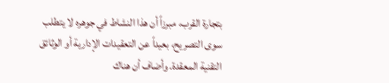بتجارة القرب، مبرزاً أن هذا النشاط في جوهره لا يتطلب سوى التصريح، بعيداً عن التعقيدات الإدارية أو الوثائق التقنية المعقدة. وأضاف أن هناك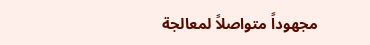مجهوداً متواصلاً لمعالجة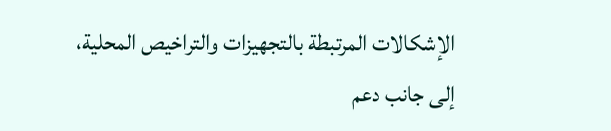الإشكالات المرتبطة بالتجهيزات والتراخيص المحلية، إلى جانب دعم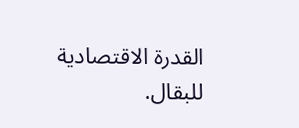القدرة الاقتصادية للبقال.